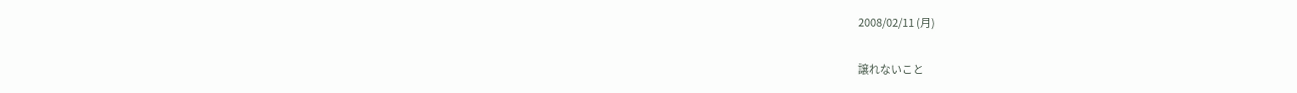2008/02/11 (月)

譲れないこと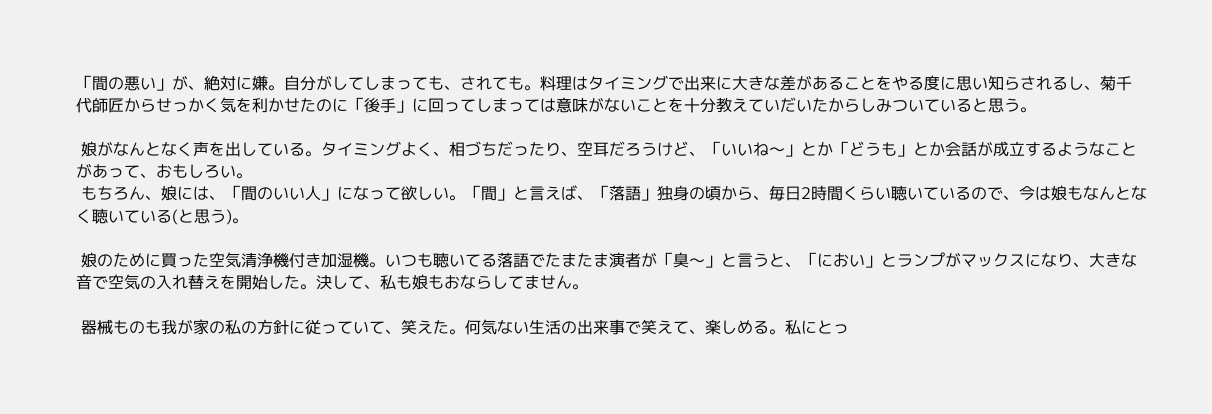「間の悪い」が、絶対に嫌。自分がしてしまっても、されても。料理はタイミングで出来に大きな差があることをやる度に思い知らされるし、菊千代師匠からせっかく気を利かせたのに「後手」に回ってしまっては意味がないことを十分教えていだいたからしみついていると思う。

 娘がなんとなく声を出している。タイミングよく、相づちだったり、空耳だろうけど、「いいね〜」とか「どうも」とか会話が成立するようなことがあって、おもしろい。
 もちろん、娘には、「間のいい人」になって欲しい。「間」と言えば、「落語」独身の頃から、毎日2時間くらい聴いているので、今は娘もなんとなく聴いている(と思う)。

 娘のために買った空気清浄機付き加湿機。いつも聴いてる落語でたまたま演者が「臭〜」と言うと、「におい」とランプがマックスになり、大きな音で空気の入れ替えを開始した。決して、私も娘もおならしてません。

 器械ものも我が家の私の方針に従っていて、笑えた。何気ない生活の出来事で笑えて、楽しめる。私にとっ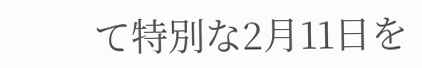て特別な2月11日を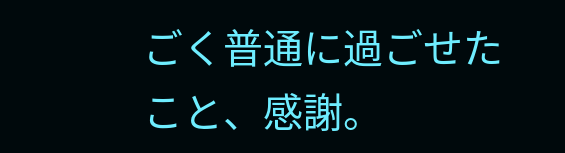ごく普通に過ごせたこと、感謝。